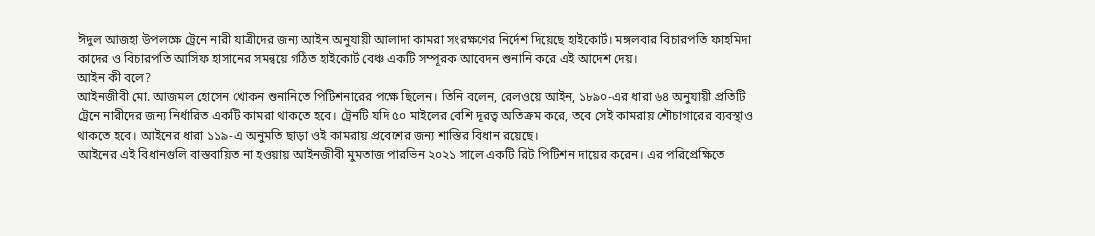ঈদুল আজহা উপলক্ষে ট্রেনে নারী যাত্রীদের জন্য আইন অনুযায়ী আলাদা কামরা সংরক্ষণের নির্দেশ দিয়েছে হাইকোর্ট। মঙ্গলবার বিচারপতি ফাহমিদা কাদের ও বিচারপতি আসিফ হাসানের সমন্বয়ে গঠিত হাইকোর্ট বেঞ্চ একটি সম্পূরক আবেদন শুনানি করে এই আদেশ দেয়।
আইন কী বলে?
আইনজীবী মো. আজমল হোসেন খোকন শুনানিতে পিটিশনারের পক্ষে ছিলেন। তিনি বলেন, রেলওয়ে আইন, ১৮৯০-এর ধারা ৬৪ অনুযায়ী প্রতিটি ট্রেনে নারীদের জন্য নির্ধারিত একটি কামরা থাকতে হবে। ট্রেনটি যদি ৫০ মাইলের বেশি দূরত্ব অতিক্রম করে, তবে সেই কামরায় শৌচাগারের ব্যবস্থাও থাকতে হবে। আইনের ধারা ১১৯-এ অনুমতি ছাড়া ওই কামরায় প্রবেশের জন্য শাস্তির বিধান রয়েছে।
আইনের এই বিধানগুলি বাস্তবায়িত না হওয়ায় আইনজীবী মুমতাজ পারভিন ২০২১ সালে একটি রিট পিটিশন দায়ের করেন। এর পরিপ্রেক্ষিতে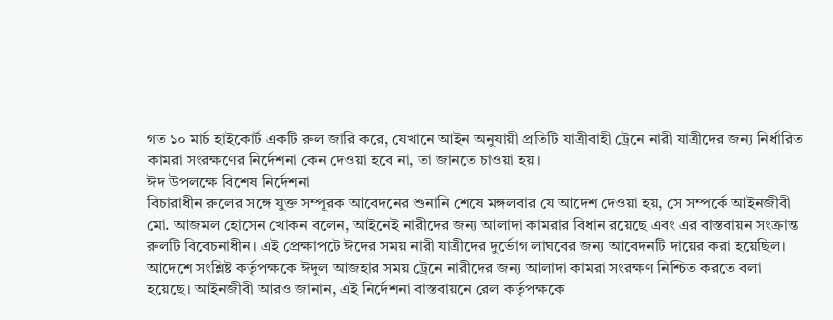গত ১০ মার্চ হাইকোর্ট একটি রুল জারি করে, যেখানে আইন অনুযায়ী প্রতিটি যাত্রীবাহী ট্রেনে নারী যাত্রীদের জন্য নির্ধারিত কামরা সংরক্ষণের নির্দেশনা কেন দেওয়া হবে না, তা জানতে চাওয়া হয়।
ঈদ উপলক্ষে বিশেষ নির্দেশনা
বিচারাধীন রুলের সঙ্গে যুক্ত সম্পূরক আবেদনের শুনানি শেষে মঙ্গলবার যে আদেশ দেওয়া হয়, সে সম্পর্কে আইনজীবী মো. আজমল হোসেন খোকন বলেন, আইনেই নারীদের জন্য আলাদা কামরার বিধান রয়েছে এবং এর বাস্তবায়ন সংক্রান্ত রুলটি বিবেচনাধীন। এই প্রেক্ষাপটে ঈদের সময় নারী যাত্রীদের দুর্ভোগ লাঘবের জন্য আবেদনটি দায়ের করা হয়েছিল।
আদেশে সংশ্লিষ্ট কর্তৃপক্ষকে ঈদুল আজহার সময় ট্রেনে নারীদের জন্য আলাদা কামরা সংরক্ষণ নিশ্চিত করতে বলা হয়েছে। আইনজীবী আরও জানান, এই নির্দেশনা বাস্তবায়নে রেল কর্তৃপক্ষকে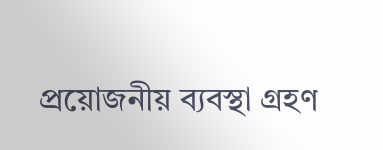প্রয়োজনীয় ব্যবস্থা গ্রহণ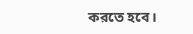করতে হবে।